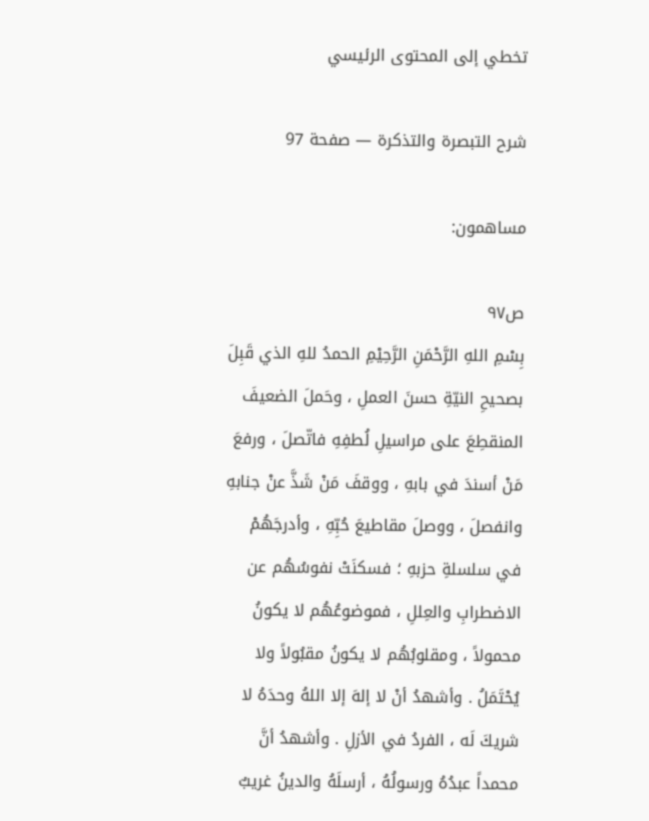تخطي إلى المحتوى الرئيسي

شرح التبصرة والتذكرة — صفحة 97

مساهمون:

ص٩٧
بِسْمِ اللهِ الرَّحْمَنِ الرَّحِيْمِ الحمدُ للهِ الذي قَبِلَ بصحيحِ النيّةِ حسنَ العملِ ، وحَملَ الضعيفَ المنقطِعَ على مراسيلِ لُطفِهِ فاتّصلَ ، ورفعَ مَنْ أسندَ في بابهِ ، ووقفَ مَنْ شَذَّ عنْ جنابهِ وانفصلَ ، ووصلَ مقاطيعَ حُبِّهِ ، وأدرجَهُمْ في سلسلةِ حزبهِ ؛ فسكنَتْ نفوسُهُم عن الاضطرابِ والعِللِ ، فموضوعُهُم لا يكونُ محمولاً ، ومقلوبُهُم لا يكونُ مقبُولاً ولا يُحْتَمَلُ . وأشهدُ أنْ لا إلهَ إلا اللهُ وحدَهُ لا شريكَ لَه ، الفردُ في الأزلِ . وأشهدُ أنَّ محمداً عبدُهُ ورسولُهُ ، أرسلَهُ والدينُ غريبٌ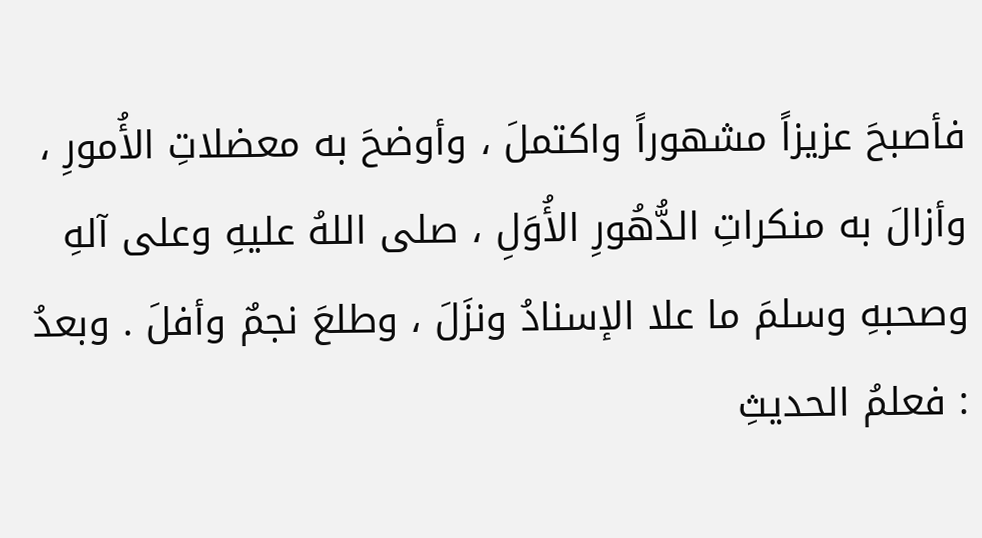فأصبحَ عزيزاً مشهوراً واكتملَ ، وأوضحَ به معضلاتِ الأُمورِ ، وأزالَ به منكراتِ الدُّهُورِ الأُوَلِ ، صلى اللهُ عليهِ وعلى آلهِ وصحبهِ وسلمَ ما علا الإسنادُ ونزَلَ ، وطلعَ نجمٌ وأفلَ . وبعدُ : فعلمُ الحديثِ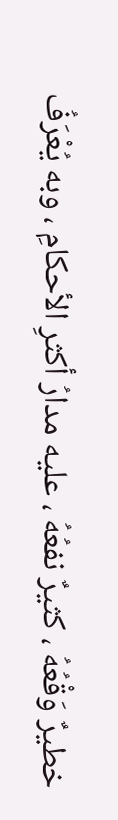خطيرٌ وَقْعُهُ ، كثيرٌ نفعُهُ ، عليه مدارُ أكثرِ الأحكامِ ، وبه يُعْرَفُ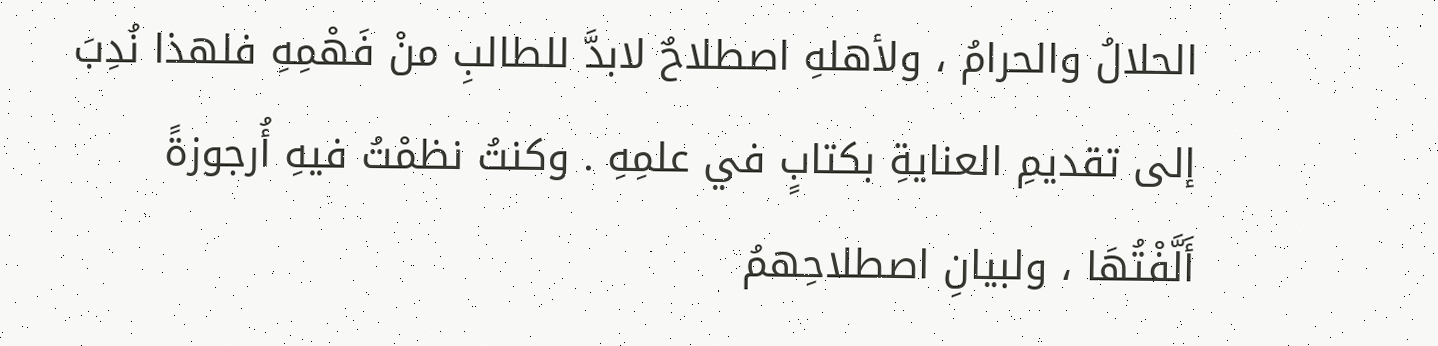الحلالُ والحرامُ ، ولأهلهِ اصطلاحٌ لابدَّ للطالبِ منْ فَهْمِهِ فلهذا نُدِبَ إلى تقديمِ العنايةِ بكتابٍ في علمِهِ . وكنتُ نظمْتُ فيهِ أُرجوزةً أَلَّفْتُهَا ، ولبيانِ اصطلاحِهمُ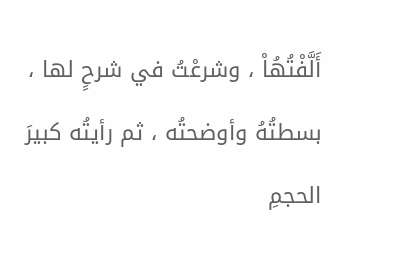أَلَّفْتُهُاْ ، وشرعْتُ في شرحٍ لها ، بسطتُهُ وأوضحتُه ، ثم رأيتُه كبيرَ الحجمِ